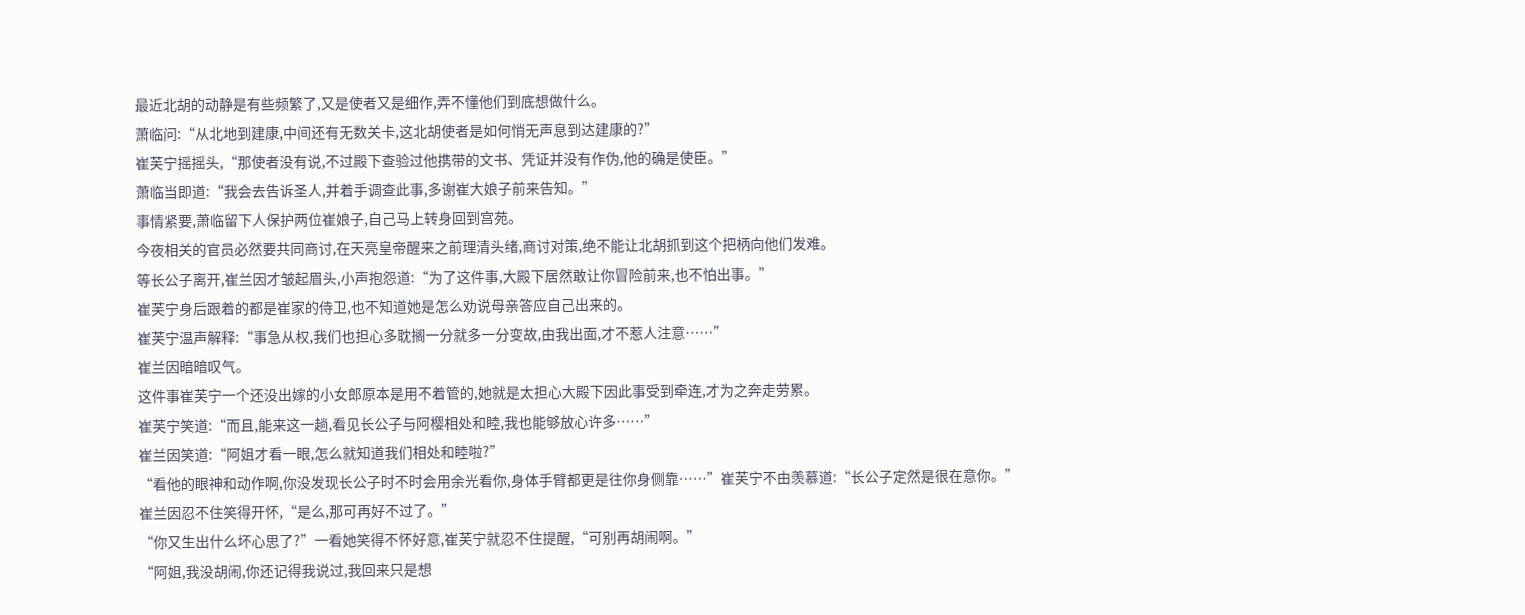最近北胡的动静是有些频繁了,又是使者又是细作,弄不懂他们到底想做什么。
萧临问:“从北地到建康,中间还有无数关卡,这北胡使者是如何悄无声息到达建康的?”
崔芙宁摇摇头,“那使者没有说,不过殿下查验过他携带的文书、凭证并没有作伪,他的确是使臣。”
萧临当即道:“我会去告诉圣人,并着手调查此事,多谢崔大娘子前来告知。”
事情紧要,萧临留下人保护两位崔娘子,自己马上转身回到宫苑。
今夜相关的官员必然要共同商讨,在天亮皇帝醒来之前理清头绪,商讨对策,绝不能让北胡抓到这个把柄向他们发难。
等长公子离开,崔兰因才皱起眉头,小声抱怨道:“为了这件事,大殿下居然敢让你冒险前来,也不怕出事。”
崔芙宁身后跟着的都是崔家的侍卫,也不知道她是怎么劝说母亲答应自己出来的。
崔芙宁温声解释:“事急从权,我们也担心多耽搁一分就多一分变故,由我出面,才不惹人注意……”
崔兰因暗暗叹气。
这件事崔芙宁一个还没出嫁的小女郎原本是用不着管的,她就是太担心大殿下因此事受到牵连,才为之奔走劳累。
崔芙宁笑道:“而且,能来这一趟,看见长公子与阿樱相处和睦,我也能够放心许多……”
崔兰因笑道:“阿姐才看一眼,怎么就知道我们相处和睦啦?”
“看他的眼神和动作啊,你没发现长公子时不时会用余光看你,身体手臂都更是往你身侧靠……”崔芙宁不由羡慕道:“长公子定然是很在意你。”
崔兰因忍不住笑得开怀,“是么,那可再好不过了。”
“你又生出什么坏心思了?”一看她笑得不怀好意,崔芙宁就忍不住提醒,“可别再胡闹啊。”
“阿姐,我没胡闹,你还记得我说过,我回来只是想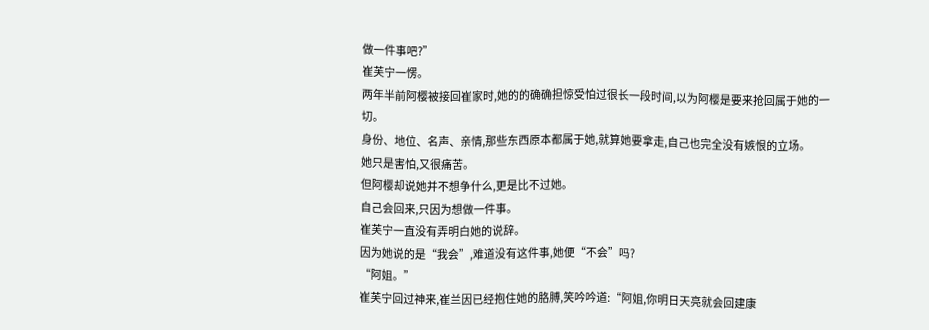做一件事吧?”
崔芙宁一愣。
两年半前阿樱被接回崔家时,她的的确确担惊受怕过很长一段时间,以为阿樱是要来抢回属于她的一切。
身份、地位、名声、亲情,那些东西原本都属于她,就算她要拿走,自己也完全没有嫉恨的立场。
她只是害怕,又很痛苦。
但阿樱却说她并不想争什么,更是比不过她。
自己会回来,只因为想做一件事。
崔芙宁一直没有弄明白她的说辞。
因为她说的是“我会”,难道没有这件事,她便“不会”吗?
“阿姐。”
崔芙宁回过神来,崔兰因已经抱住她的胳膊,笑吟吟道:“阿姐,你明日天亮就会回建康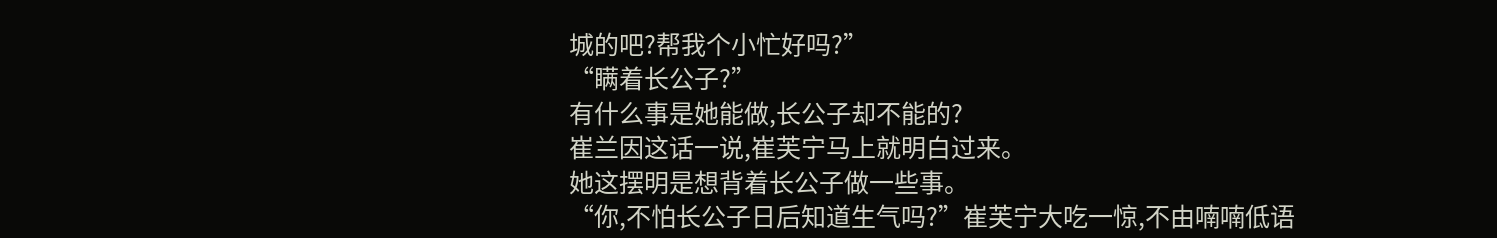城的吧?帮我个小忙好吗?”
“瞒着长公子?”
有什么事是她能做,长公子却不能的?
崔兰因这话一说,崔芙宁马上就明白过来。
她这摆明是想背着长公子做一些事。
“你,不怕长公子日后知道生气吗?”崔芙宁大吃一惊,不由喃喃低语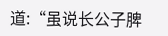道:“虽说长公子脾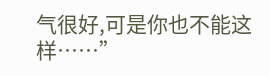气很好,可是你也不能这样……”